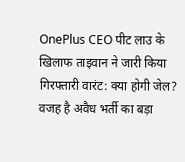OnePlus CEO पीट लाउ के खिलाफ ताइवान ने जारी किया गिरफ्तारी वारंट: क्या होगी जेल? वजह है अवैध भर्ती का बड़ा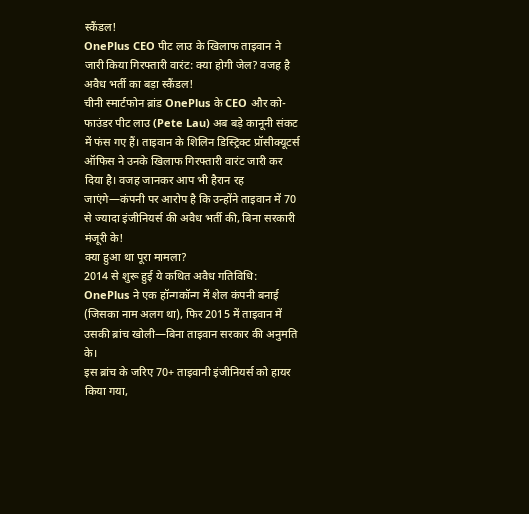स्कैंडल!
OnePlus CEO पीट लाउ के खिलाफ ताइवान ने जारी किया गिरफ्तारी वारंट: क्या होगी जेल? वजह है अवैध भर्ती का बड़ा स्कैंडल!
चीनी स्मार्टफोन ब्रांड OnePlus के CEO और को-फाउंडर पीट लाउ (Pete Lau) अब बड़े कानूनी संकट में फंस गए हैं। ताइवान के शिलिन डिस्ट्रिक्ट प्रॉसीक्यूटर्स ऑफिस ने उनके खिलाफ गिरफ्तारी वारंट जारी कर दिया है। वजह जानकर आप भी हैरान रह जाएंगे—कंपनी पर आरोप है कि उन्होंने ताइवान में 70 से ज्यादा इंजीनियर्स की अवैध भर्ती की, बिना सरकारी मंजूरी के!
क्या हुआ था पूरा मामला?
2014 से शुरू हुई ये कथित अवैध गतिविधि: OnePlus ने एक हॉन्गकॉन्ग में शेल कंपनी बनाई (जिसका नाम अलग था), फिर 2015 में ताइवान में उसकी ब्रांच खोली—बिना ताइवान सरकार की अनुमति के।
इस ब्रांच के जरिए 70+ ताइवानी इंजीनियर्स को हायर किया गया,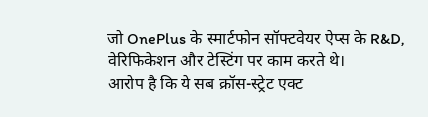जो OnePlus के स्मार्टफोन सॉफ्टवेयर ऐप्स के R&D, वेरिफिकेशन और टेस्टिंग पर काम करते थे।
आरोप है कि ये सब क्रॉस-स्ट्रेट एक्ट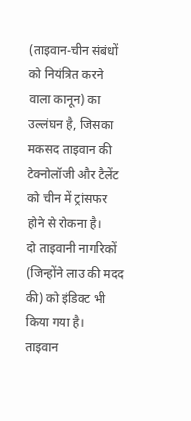(ताइवान-चीन संबंधों को नियंत्रित करने वाला कानून) का उल्लंघन है, जिसका मकसद ताइवान की टेक्नोलॉजी और टैलेंट को चीन में ट्रांसफर होने से रोकना है।
दो ताइवानी नागरिकों (जिन्होंने लाउ की मदद की) को इंडिक्ट भी किया गया है।
ताइवान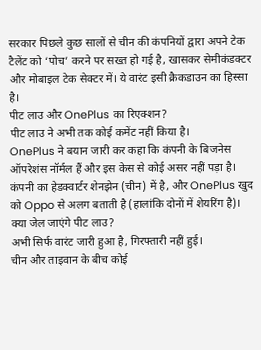सरकार पिछले कुछ सालों से चीन की कंपनियों द्वारा अपने टेक टैलेंट को ‘पोच’ करने पर सख्त हो गई है, खासकर सेमीकंडक्टर और मोबाइल टेक सेक्टर में। ये वारंट इसी क्रैकडाउन का हिस्सा है।
पीट लाउ और OnePlus का रिएक्शन?
पीट लाउ ने अभी तक कोई कमेंट नहीं किया है।
OnePlus ने बयान जारी कर कहा कि कंपनी के बिजनेस ऑपरेशंस नॉर्मल हैं और इस केस से कोई असर नहीं पड़ा है।
कंपनी का हेडक्वार्टर शेनझेन (चीन) में है, और OnePlus खुद को Oppo से अलग बताती है (हालांकि दोनों में शेयरिंग है)।
क्या जेल जाएंगे पीट लाउ?
अभी सिर्फ वारंट जारी हुआ है, गिरफ्तारी नहीं हुई।
चीन और ताइवान के बीच कोई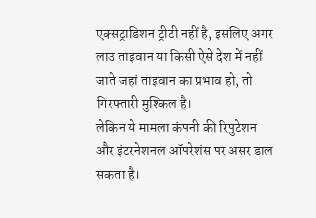एक्सट्राडिशन ट्रीटी नहीं है, इसलिए अगर लाउ ताइवान या किसी ऐसे देश में नहीं जाते जहां ताइवान का प्रभाव हो, तो गिरफ्तारी मुश्किल है।
लेकिन ये मामला कंपनी की रिपुटेशन और इंटरनेशनल ऑपरेशंस पर असर डाल सकता है।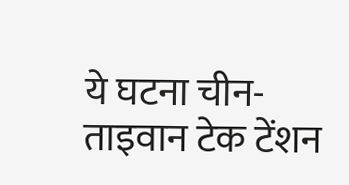ये घटना चीन-ताइवान टेक टेंशन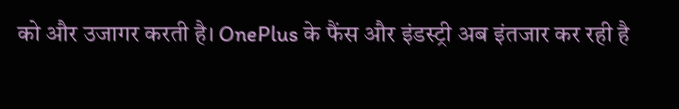को और उजागर करती है। OnePlus के फैंस और इंडस्ट्री अब इंतजार कर रही है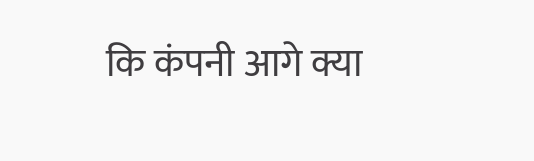कि कंपनी आगे क्या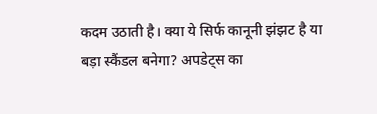कदम उठाती है। क्या ये सिर्फ कानूनी झंझट है या बड़ा स्कैंडल बनेगा? अपडेट्स का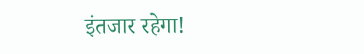इंतजार रहेगा!